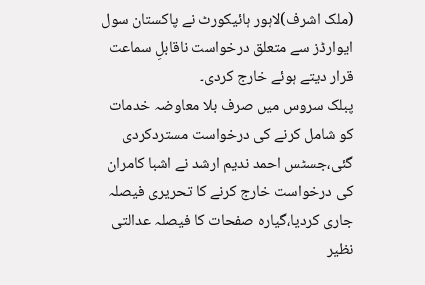(ملک اشرف)لاہور ہائیکورٹ نے پاکستان سول ایوارڈز سے متعلق درخواست ناقابلِ سماعت قرار دیتے ہوئے خارج کردی۔
پبلک سروس میں صرف بلا معاوضہ خدمات کو شامل کرنے کی درخواست مستردکردی گئی،جسٹس احمد ندیم ارشد نے اشبا کامران کی درخواست خارج کرنے کا تحریری فیصلہ جاری کردیا،گیارہ صفحات کا فیصلہ عدالتی نظیر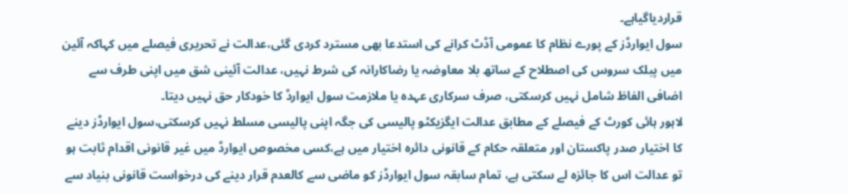قراردیاگیاہے۔
سول ایوارڈز کے پورے نظام کا عمومی آڈٹ کرانے کی استدعا بھی مسترد کردی گئی،عدالت نے تحریری فیصلے میں کہاکہ آئین میں پبلک سروس کی اصطلاح کے ساتھ بلا معاوضہ یا رضاکارانہ کی شرط نہیں، عدالت آئینی شق میں اپنی طرف سے اضافی الفاظ شامل نہیں کرسکتی، صرف سرکاری عہدہ یا ملازمت سول ایوارڈ کا خودکار حق نہیں دیتا۔
لاہور ہائی کورٹ کے فیصلے کے مطابق عدالت ایگزیکٹو پالیسی کی جگہ اپنی پالیسی مسلط نہیں کرسکتی،سول ایوارڈز دینے کا اختیار صدر پاکستان اور متعلقہ حکام کے قانونی دائرہ اختیار میں ہے،کسی مخصوص ایوارڈ میں غیر قانونی اقدام ثابت ہو تو عدالت اس کا جائزہ لے سکتی ہے، تمام سابقہ سول ایوارڈز کو ماضی سے کالعدم قرار دینے کی درخواست قانونی بنیاد سے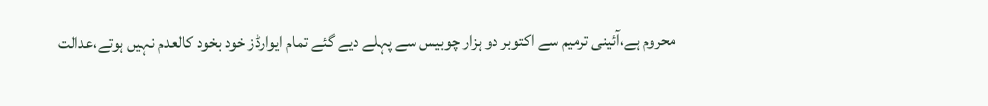محروم ہے،آئینی ترمیم سے اکتوبر دو ہزار چوبیس سے پہلے دیے گئے تمام ایوارڈز خود بخود کالعدم نہیں ہوتے،عدالت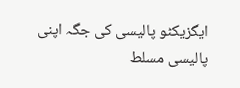ایگزیکٹو پالیسی کی جگہ اپنی پالیسی مسلط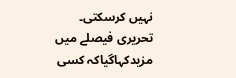نہیں کرسکتی۔
تحریری فیصلے میں مزیدکہاگیاکہ کسی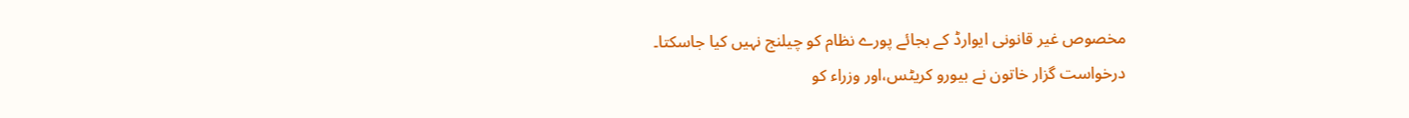مخصوص غیر قانونی ایوارڈ کے بجائے پورے نظام کو چیلنج نہیں کیا جاسکتا۔
درخواست گزار خاتون نے بیورو کریٹس،اور وزراء کو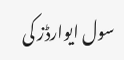سول ایوارڈز کی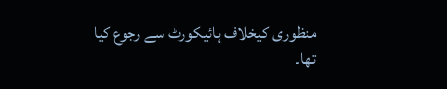منظوری کیخلاف ہائیکورٹ سے رجوع کیا تھا۔